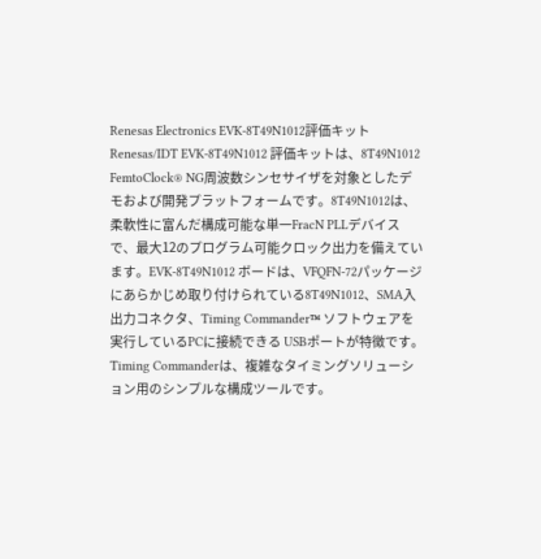Renesas Electronics EVK-8T49N1012評価キット
Renesas/IDT EVK-8T49N1012 評価キットは、8T49N1012 FemtoClock® NG周波数シンセサイザを対象としたデモおよび開発プラットフォームです。8T49N1012は、柔軟性に富んだ構成可能な単一FracN PLLデバイスで、最大12のプログラム可能クロック出力を備えています。EVK-8T49N1012 ボードは、VFQFN-72パッケージにあらかじめ取り付けられている8T49N1012、SMA入出力コネクタ、Timing Commander™ ソフトウェアを実行しているPCに接続できる USBポートが特徴です。Timing Commanderは、複雑なタイミングソリューション用のシンプルな構成ツールです。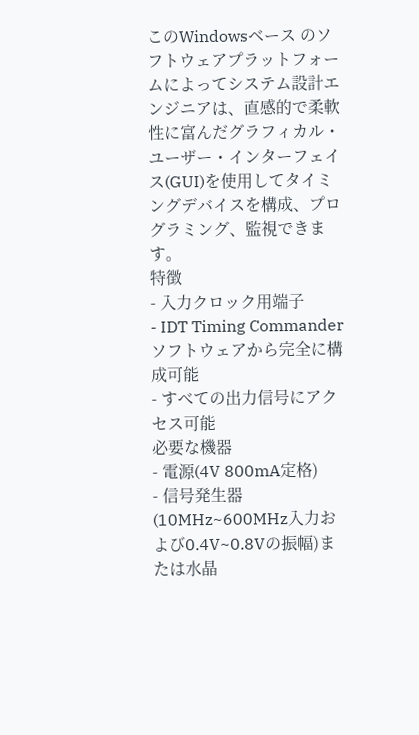このWindowsベース のソフトウェアプラットフォームによってシステム設計エンジニアは、直感的で柔軟性に富んだグラフィカル・ユーザー・インターフェイス(GUI)を使用してタイミングデバイスを構成、プログラミング、監視できます。
特徴
- 入力クロック用端子
- IDT Timing Commanderソフトウェアから完全に構成可能
- すべての出力信号にアクセス可能
必要な機器
- 電源(4V 800mA定格)
- 信号発生器(10MHz~600MHz入力および0.4V~0.8Vの振幅)または水晶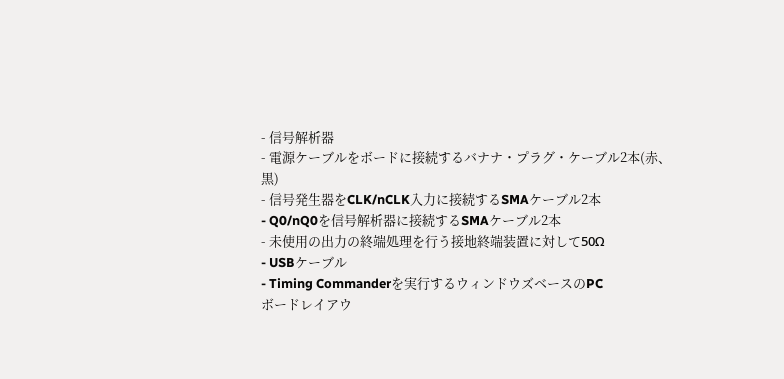- 信号解析器
- 電源ケーブルをボードに接続するバナナ・プラグ・ケーブル2本(赤、黒)
- 信号発生器をCLK/nCLK入力に接続するSMAケーブル2本
- Q0/nQ0を信号解析器に接続するSMAケーブル2本
- 未使用の出力の終端処理を行う接地終端装置に対して50Ω
- USBケーブル
- Timing Commanderを実行するウィンドウズベースのPC
ボードレイアウ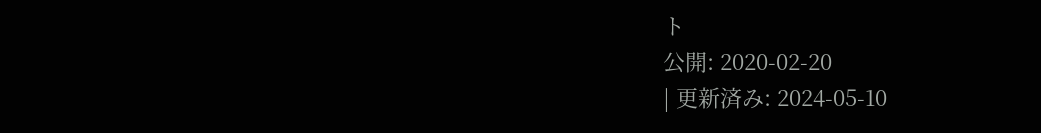ト
公開: 2020-02-20
| 更新済み: 2024-05-10